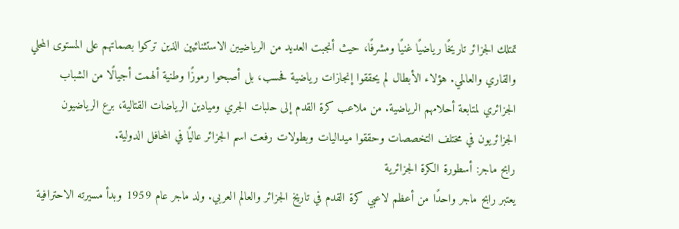تمتلك الجزائر تاريخًا رياضيًا غنيًا ومشرفًا، حيث أنجبت العديد من الرياضيين الاستثنائيين الذين تركوا بصماتهم على المستوى المحلي والقاري والعالمي. هؤلاء الأبطال لم يحققوا إنجازات رياضية فحسب، بل أصبحوا رموزًا وطنية ألهمت أجيالًا من الشباب الجزائري لمتابعة أحلامهم الرياضية. من ملاعب كرة القدم إلى حلبات الجري وميادين الرياضات القتالية، برع الرياضيون الجزائريون في مختلف التخصصات وحققوا ميداليات وبطولات رفعت اسم الجزائر عاليًا في المحافل الدولية.
رابح ماجر: أسطورة الكرة الجزائرية
يعتبر رابح ماجر واحدًا من أعظم لاعبي كرة القدم في تاريخ الجزائر والعالم العربي. ولد ماجر عام 1959 وبدأ مسيرته الاحترافية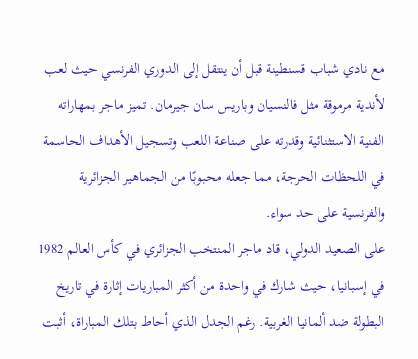مع نادي شباب قسنطينة قبل أن ينتقل إلى الدوري الفرنسي حيث لعب لأندية مرموقة مثل فالنسيان وباريس سان جيرمان. تميز ماجر بمهاراته الفنية الاستثنائية وقدرته على صناعة اللعب وتسجيل الأهداف الحاسمة في اللحظات الحرجة، مما جعله محبوبًا من الجماهير الجزائرية والفرنسية على حد سواء.
على الصعيد الدولي، قاد ماجر المنتخب الجزائري في كأس العالم 1982 في إسبانيا، حيث شارك في واحدة من أكثر المباريات إثارة في تاريخ البطولة ضد ألمانيا الغربية. رغم الجدل الذي أحاط بتلك المباراة، أثبت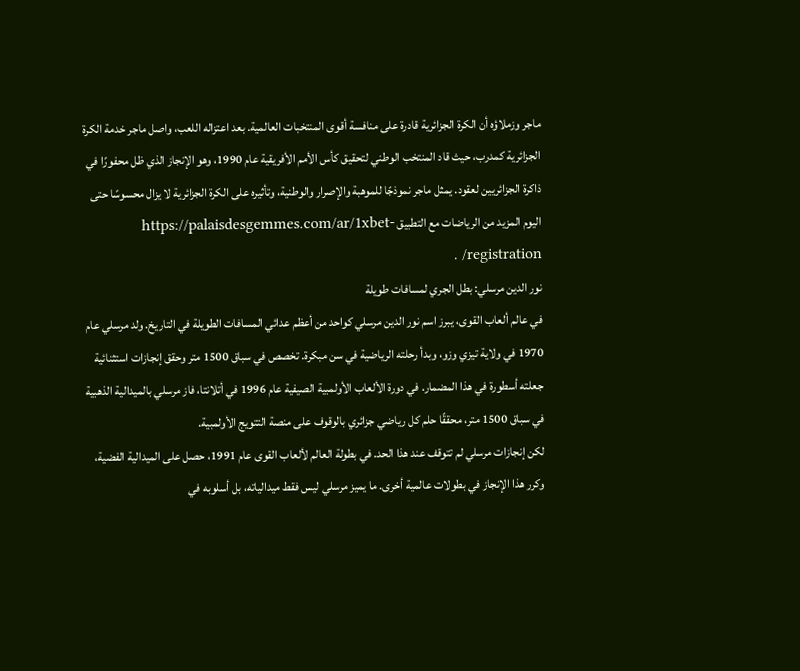ماجر وزملاؤه أن الكرة الجزائرية قادرة على منافسة أقوى المنتخبات العالمية. بعد اعتزاله اللعب، واصل ماجر خدمة الكرة الجزائرية كمدرب، حيث قاد المنتخب الوطني لتحقيق كأس الأمم الأفريقية عام 1990، وهو الإنجاز الذي ظل محفورًا في ذاكرة الجزائريين لعقود. يمثل ماجر نموذجًا للموهبة والإصرار والوطنية، وتأثيره على الكرة الجزائرية لا يزال محسوسًا حتى اليوم المزيد من الرياضات مع التطبيق https://palaisdesgemmes.com/ar/1xbet-registration/ .
نور الدين مرسلي: بطل الجري لمسافات طويلة
في عالم ألعاب القوى، يبرز اسم نور الدين مرسلي كواحد من أعظم عدائي المسافات الطويلة في التاريخ. ولد مرسلي عام 1970 في ولاية تيزي وزو، وبدأ رحلته الرياضية في سن مبكرة. تخصص في سباق 1500 متر وحقق إنجازات استثنائية جعلته أسطورة في هذا المضمار. في دورة الألعاب الأولمبية الصيفية عام 1996 في أتلانتا، فاز مرسلي بالميدالية الذهبية في سباق 1500 متر، محققًا حلم كل رياضي جزائري بالوقوف على منصة التتويج الأولمبية.
لكن إنجازات مرسلي لم تتوقف عند هذا الحد. في بطولة العالم لألعاب القوى عام 1991، حصل على الميدالية الفضية، وكرر هذا الإنجاز في بطولات عالمية أخرى. ما يميز مرسلي ليس فقط ميدالياته، بل أسلوبه في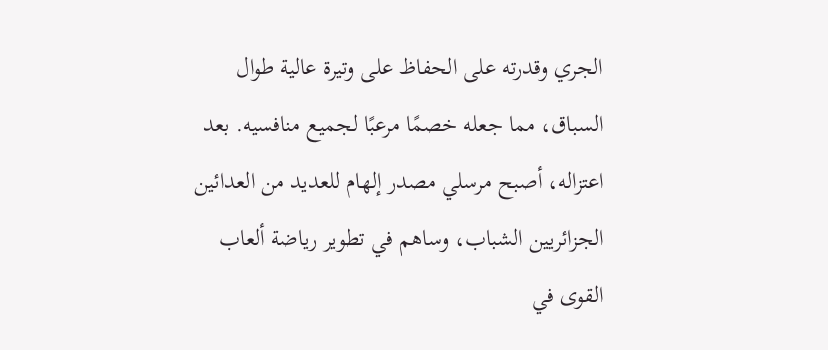الجري وقدرته على الحفاظ على وتيرة عالية طوال السباق، مما جعله خصمًا مرعبًا لجميع منافسيه. بعد اعتزاله، أصبح مرسلي مصدر إلهام للعديد من العدائين الجزائريين الشباب، وساهم في تطوير رياضة ألعاب القوى في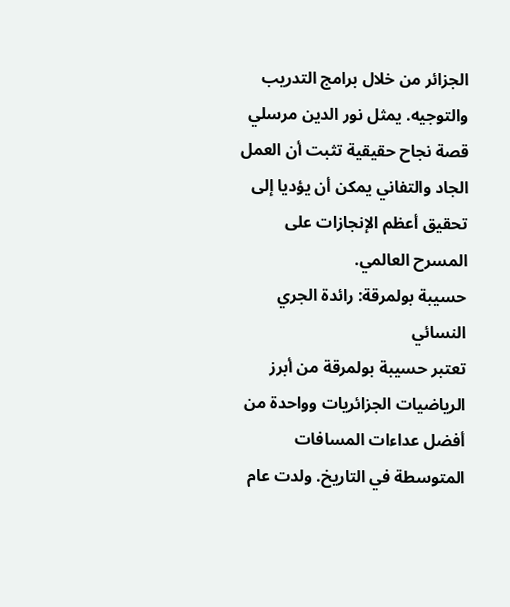الجزائر من خلال برامج التدريب والتوجيه. يمثل نور الدين مرسلي قصة نجاح حقيقية تثبت أن العمل الجاد والتفاني يمكن أن يؤديا إلى تحقيق أعظم الإنجازات على المسرح العالمي.
حسيبة بولمرقة: رائدة الجري النسائي
تعتبر حسيبة بولمرقة من أبرز الرياضيات الجزائريات وواحدة من أفضل عداءات المسافات المتوسطة في التاريخ. ولدت عام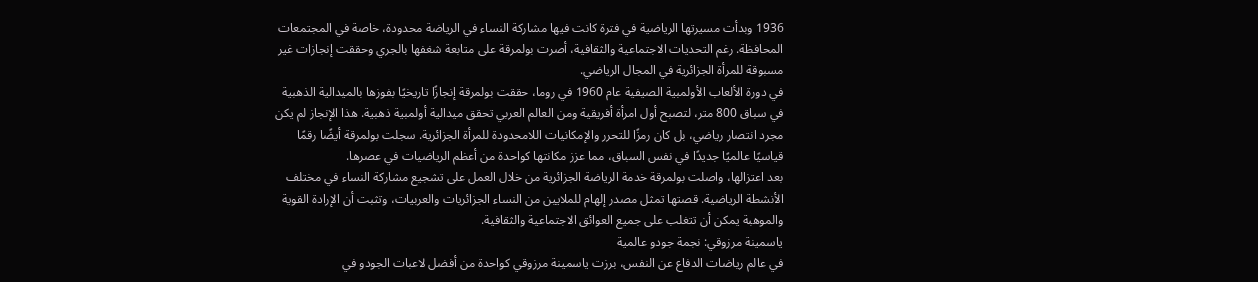1936 وبدأت مسيرتها الرياضية في فترة كانت فيها مشاركة النساء في الرياضة محدودة، خاصة في المجتمعات المحافظة. رغم التحديات الاجتماعية والثقافية، أصرت بولمرقة على متابعة شغفها بالجري وحققت إنجازات غير مسبوقة للمرأة الجزائرية في المجال الرياضي.
في دورة الألعاب الأولمبية الصيفية عام 1960 في روما، حققت بولمرقة إنجازًا تاريخيًا بفوزها بالميدالية الذهبية في سباق 800 متر، لتصبح أول امرأة أفريقية ومن العالم العربي تحقق ميدالية أولمبية ذهبية. هذا الإنجاز لم يكن مجرد انتصار رياضي، بل كان رمزًا للتحرر والإمكانيات اللامحدودة للمرأة الجزائرية. سجلت بولمرقة أيضًا رقمًا قياسيًا عالميًا جديدًا في نفس السباق، مما عزز مكانتها كواحدة من أعظم الرياضيات في عصرها.
بعد اعتزالها، واصلت بولمرقة خدمة الرياضة الجزائرية من خلال العمل على تشجيع مشاركة النساء في مختلف الأنشطة الرياضية. قصتها تمثل مصدر إلهام للملايين من النساء الجزائريات والعربيات، وتثبت أن الإرادة القوية والموهبة يمكن أن تتغلب على جميع العوائق الاجتماعية والثقافية.
ياسمينة مرزوقي: نجمة جودو عالمية
في عالم رياضات الدفاع عن النفس، برزت ياسمينة مرزوقي كواحدة من أفضل لاعبات الجودو في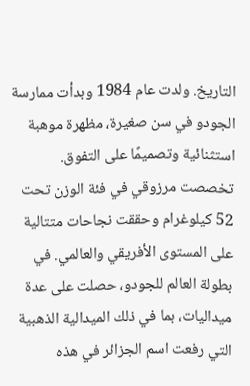التاريخ. ولدت عام 1984 وبدأت ممارسة الجودو في سن صغيرة، مظهرة موهبة استثنائية وتصميمًا على التفوق. تخصصت مرزوقي في فئة الوزن تحت 52 كيلوغرام وحققت نجاحات متتالية على المستوى الأفريقي والعالمي. في بطولة العالم للجودو، حصلت على عدة ميداليات، بما في ذلك الميدالية الذهبية التي رفعت اسم الجزائر في هذه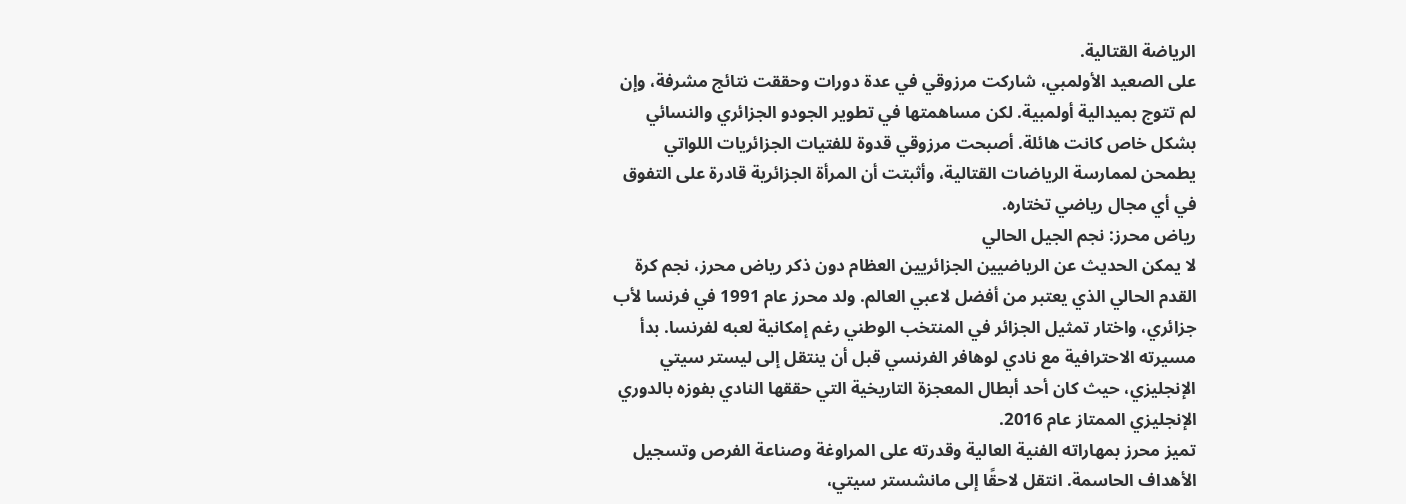الرياضة القتالية.
على الصعيد الأولمبي، شاركت مرزوقي في عدة دورات وحققت نتائج مشرفة، وإن لم تتوج بميدالية أولمبية. لكن مساهمتها في تطوير الجودو الجزائري والنسائي بشكل خاص كانت هائلة. أصبحت مرزوقي قدوة للفتيات الجزائريات اللواتي يطمحن لممارسة الرياضات القتالية، وأثبتت أن المرأة الجزائرية قادرة على التفوق في أي مجال رياضي تختاره.
رياض محرز: نجم الجيل الحالي
لا يمكن الحديث عن الرياضيين الجزائريين العظام دون ذكر رياض محرز، نجم كرة القدم الحالي الذي يعتبر من أفضل لاعبي العالم. ولد محرز عام 1991 في فرنسا لأب جزائري، واختار تمثيل الجزائر في المنتخب الوطني رغم إمكانية لعبه لفرنسا. بدأ مسيرته الاحترافية مع نادي لوهافر الفرنسي قبل أن ينتقل إلى ليستر سيتي الإنجليزي، حيث كان أحد أبطال المعجزة التاريخية التي حققها النادي بفوزه بالدوري الإنجليزي الممتاز عام 2016.
تميز محرز بمهاراته الفنية العالية وقدرته على المراوغة وصناعة الفرص وتسجيل الأهداف الحاسمة. انتقل لاحقًا إلى مانشستر سيتي،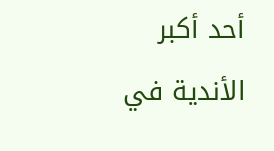أحد أكبر الأندية في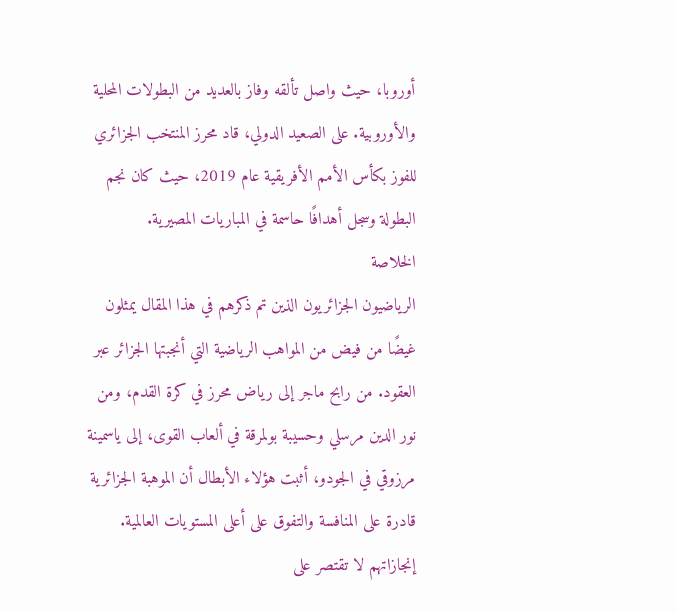أوروبا، حيث واصل تألقه وفاز بالعديد من البطولات المحلية والأوروبية. على الصعيد الدولي، قاد محرز المنتخب الجزائري للفوز بكأس الأمم الأفريقية عام 2019، حيث كان نجم البطولة وسجل أهدافًا حاسمة في المباريات المصيرية.
الخلاصة
الرياضيون الجزائريون الذين تم ذكرهم في هذا المقال يمثلون غيضًا من فيض من المواهب الرياضية التي أنجبتها الجزائر عبر العقود. من رابح ماجر إلى رياض محرز في كرة القدم، ومن نور الدين مرسلي وحسيبة بولمرقة في ألعاب القوى، إلى ياسمينة مرزوقي في الجودو، أثبت هؤلاء الأبطال أن الموهبة الجزائرية قادرة على المنافسة والتفوق على أعلى المستويات العالمية. إنجازاتهم لا تقتصر على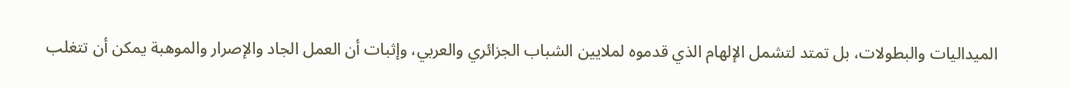الميداليات والبطولات، بل تمتد لتشمل الإلهام الذي قدموه لملايين الشباب الجزائري والعربي، وإثبات أن العمل الجاد والإصرار والموهبة يمكن أن تتغلب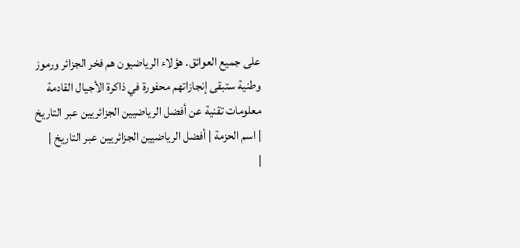على جميع العوائق. هؤلاء الرياضيون هم فخر الجزائر ورموز وطنية ستبقى إنجازاتهم محفورة في ذاكرة الأجيال القادمة
معلومات تقنية عن أفضل الرياضيين الجزائريين عبر التاريخ
| اسم الحزمة | أفضل الرياضيين الجزائريين عبر التاريخ |
|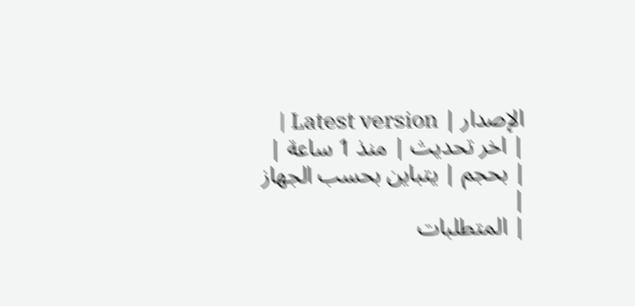الإصدار | Latest version |
| اخر تحديث | منذ 1 ساعة |
| بحجم | يتباين بحسب الجهاز |
| المتطلبات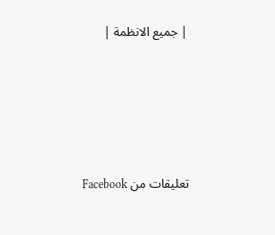| جميع الانظمة |






تعليقات من Facebook